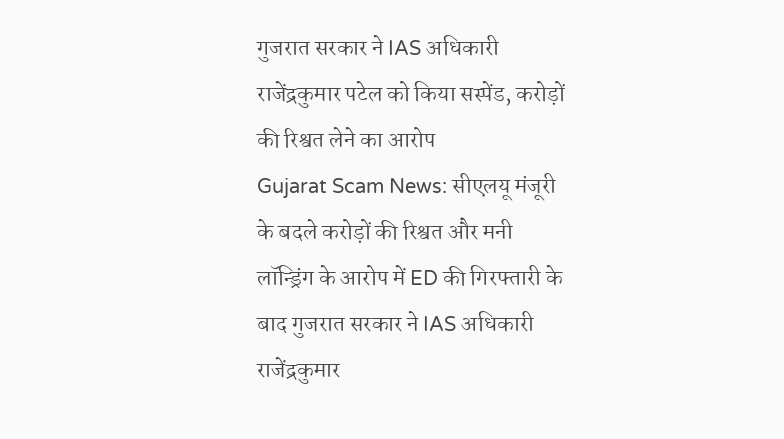गुजरात सरकार ने IAS अधिकारी राजेंद्रकुमार पटेल को किया सस्पेंड, करोड़ों की रिश्वत लेने का आरोप
Gujarat Scam News: सीएलयू मंजूरी के बदले करोड़ों की रिश्वत और मनी लॉन्ड्रिंग के आरोप में ED की गिरफ्तारी के बाद गुजरात सरकार ने IAS अधिकारी राजेंद्रकुमार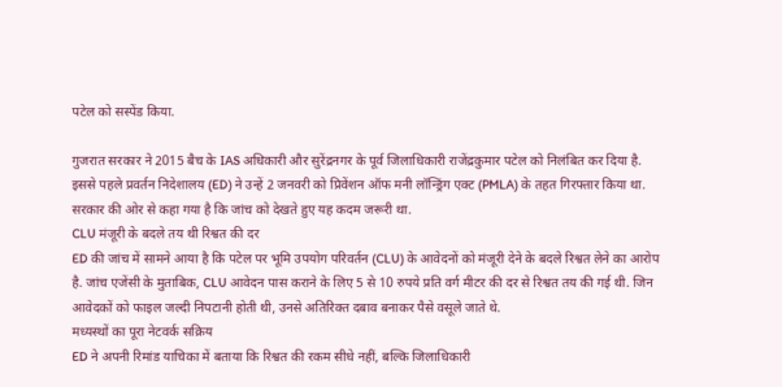पटेल को सस्पेंड किया.

गुजरात सरकार ने 2015 बैच के IAS अधिकारी और सुरेंद्रनगर के पूर्व जिलाधिकारी राजेंद्रकुमार पटेल को निलंबित कर दिया है. इससे पहले प्रवर्तन निदेशालय (ED) ने उन्हें 2 जनवरी को प्रिवेंशन ऑफ मनी लॉन्ड्रिंग एक्ट (PMLA) के तहत गिरफ्तार किया था. सरकार की ओर से कहा गया है कि जांच को देखते हुए यह कदम जरूरी था.
CLU मंजूरी के बदले तय थी रिश्वत की दर
ED की जांच में सामने आया है कि पटेल पर भूमि उपयोग परिवर्तन (CLU) के आवेदनों को मंजूरी देने के बदले रिश्वत लेने का आरोप है. जांच एजेंसी के मुताबिक, CLU आवेदन पास कराने के लिए 5 से 10 रुपये प्रति वर्ग मीटर की दर से रिश्वत तय की गई थी. जिन आवेदकों को फाइल जल्दी निपटानी होती थी, उनसे अतिरिक्त दबाव बनाकर पैसे वसूले जाते थे.
मध्यस्थों का पूरा नेटवर्क सक्रिय
ED ने अपनी रिमांड याचिका में बताया कि रिश्वत की रकम सीधे नहीं, बल्कि जिलाधिकारी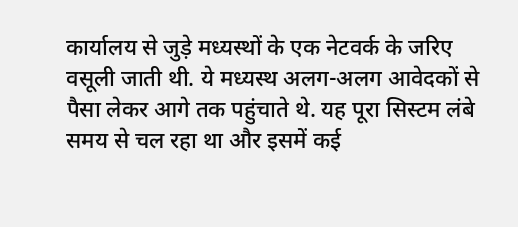कार्यालय से जुड़े मध्यस्थों के एक नेटवर्क के जरिए वसूली जाती थी. ये मध्यस्थ अलग-अलग आवेदकों से पैसा लेकर आगे तक पहुंचाते थे. यह पूरा सिस्टम लंबे समय से चल रहा था और इसमें कई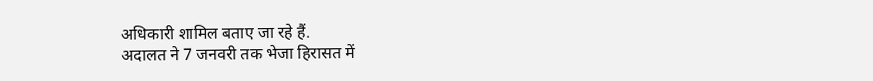अधिकारी शामिल बताए जा रहे हैं.
अदालत ने 7 जनवरी तक भेजा हिरासत में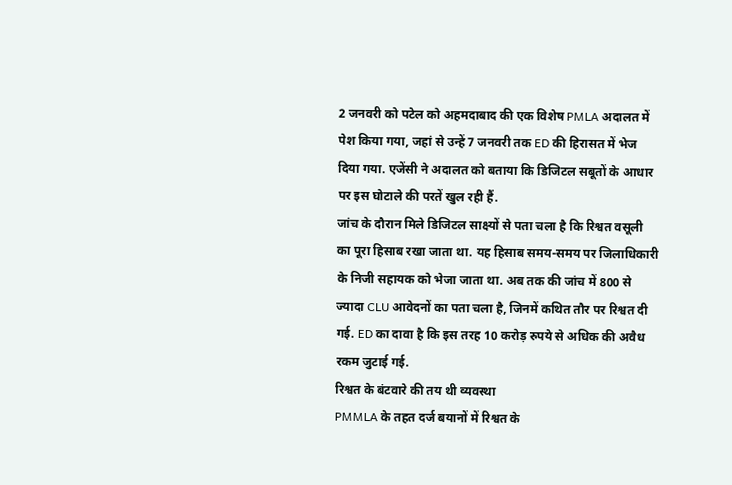2 जनवरी को पटेल को अहमदाबाद की एक विशेष PMLA अदालत में पेश किया गया, जहां से उन्हें 7 जनवरी तक ED की हिरासत में भेज दिया गया. एजेंसी ने अदालत को बताया कि डिजिटल सबूतों के आधार पर इस घोटाले की परतें खुल रही हैं.
जांच के दौरान मिले डिजिटल साक्ष्यों से पता चला है कि रिश्वत वसूली का पूरा हिसाब रखा जाता था. यह हिसाब समय-समय पर जिलाधिकारी के निजी सहायक को भेजा जाता था. अब तक की जांच में 800 से ज्यादा CLU आवेदनों का पता चला है, जिनमें कथित तौर पर रिश्वत दी गई. ED का दावा है कि इस तरह 10 करोड़ रुपये से अधिक की अवैध रकम जुटाई गई.
रिश्वत के बंटवारे की तय थी व्यवस्था
PMMLA के तहत दर्ज बयानों में रिश्वत के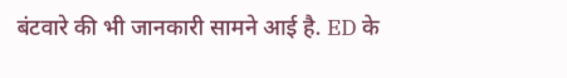बंटवारे की भी जानकारी सामने आई है. ED के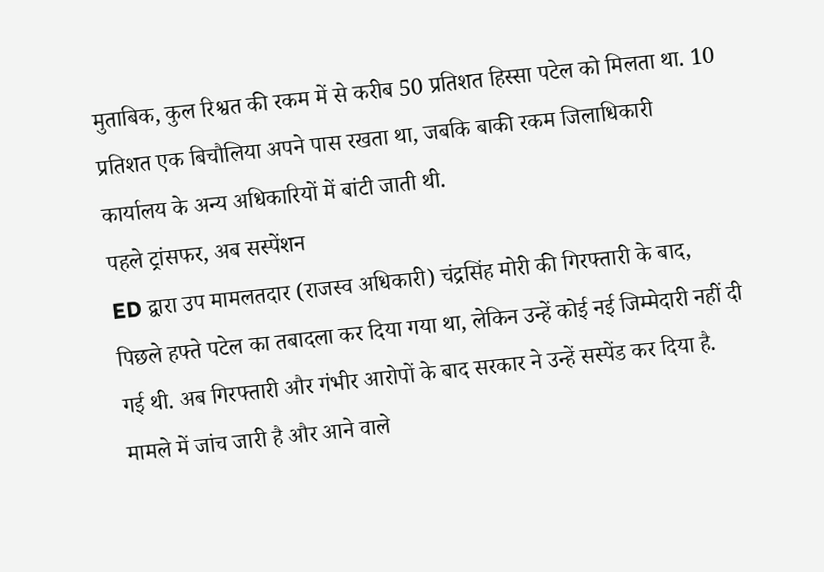मुताबिक, कुल रिश्वत की रकम में से करीब 50 प्रतिशत हिस्सा पटेल को मिलता था. 10 प्रतिशत एक बिचौलिया अपने पास रखता था, जबकि बाकी रकम जिलाधिकारी कार्यालय के अन्य अधिकारियों में बांटी जाती थी.
पहले ट्रांसफर, अब सस्पेंशन
ED द्वारा उप मामलतदार (राजस्व अधिकारी) चंद्रसिंह मोरी की गिरफ्तारी के बाद, पिछले हफ्ते पटेल का तबादला कर दिया गया था, लेकिन उन्हें कोई नई जिम्मेदारी नहीं दी गई थी. अब गिरफ्तारी और गंभीर आरोपों के बाद सरकार ने उन्हें सस्पेंड कर दिया है. मामले में जांच जारी है और आने वाले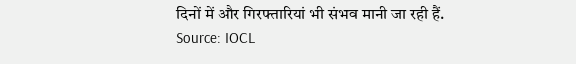दिनों में और गिरफ्तारियां भी संभव मानी जा रही हैं.
Source: IOCL